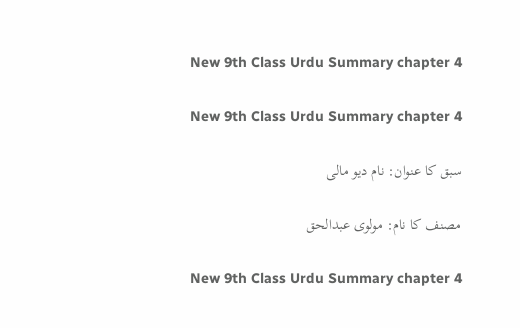New 9th Class Urdu Summary chapter 4

New 9th Class Urdu Summary chapter 4

سبق کا عنوان: نام دیو مالی

مصنف کا نام: مولوی عبدالحق

New 9th Class Urdu Summary chapter 4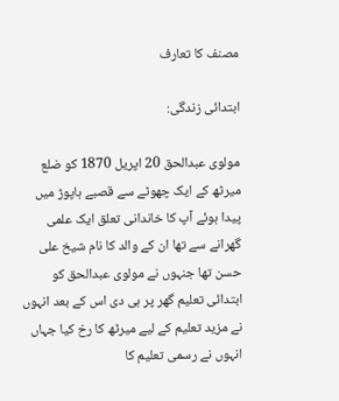مصنف کا تعارف

ابتدائی زندگی:

مولوی عبدالحق 20 اپریل 1870 کو ضلع میرٹھ کے ایک چھوٹے سے قصبے ہاپوڑ میں پیدا ہوئے آپ کا خاندانی تعلق ایک علمی گھرانے سے تھا ان کے والد کا نام شیخ علی حسن تھا جنہوں نے مولوی عبدالحق کو ابتدائی تعلیم گھر پر ہی دی اس کے بعد انہوں نے مزید تعلیم کے لیے میرٹھ کا رخ کیا جہاں انہوں نے رسمی تعلیم کا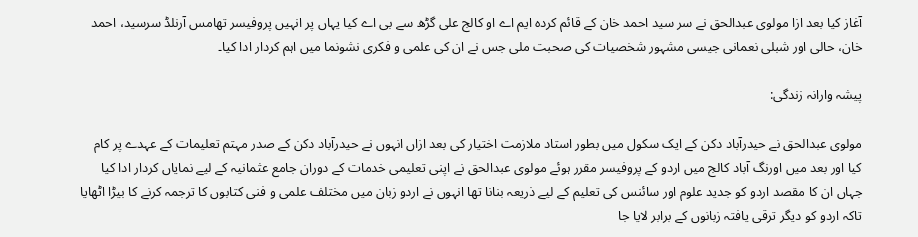آغاز کیا بعد ازا مولوی عبدالحق نے سر سید احمد خان کے قائم کردہ ایم اے او کالج علی گڑھ سے بی اے کیا یہاں پر انہیں پروفیسر تھامس آرنلڈ سرسید، احمد خان، حالی اور شبلی نعمانی جیسی مشہور شخصیات کی صحبت ملی جس نے ان کی علمی و فکری نشونما میں اہم کردار ادا کیا۔

پیشہ وارانہ زندگی:

مولوی عبدالحق نے حیدرآباد دکن کے ایک سکول میں بطور استاد ملازمت اختیار کی بعد ازاں انہوں نے حیدرآباد دکن کے صدر مہتم تعلیمات کے عہدے پر کام کیا اور بعد میں اورنگ آباد کالج میں اردو کے پروفیسر مقرر ہوئے مولوی عبدالحق نے اپنی تعلیمی خدمات کے دوران جامع عثمانیہ کے لیے نمایاں کردار ادا کیا جہاں ان کا مقصد اردو کو جدید علوم اور سائنس کی تعلیم کے لیے ذریعہ بنانا تھا انہوں نے اردو زبان میں مختلف علمی و فنی کتابوں کا ترجمہ کرنے کا بیڑا اٹھایا تاکہ اردو کو دیگر ترقی یافتہ زبانوں کے برابر لایا جا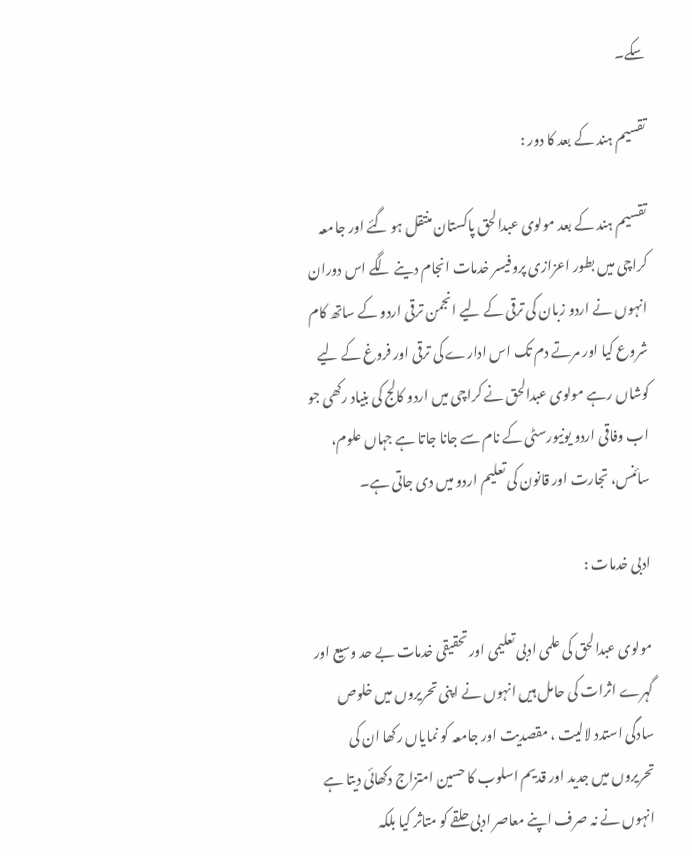سکے۔

تقسیم ہند کے بعد کا دور :

تقسیم ہند کے بعد مولوی عبدالحق پاکستان منتقل ہو گئے اور جامعہ کراچی میں بطور اعزازی پروفیسر خدمات انجام دینے لگے اس دوران انہوں نے اردو زبان کی ترقی کے لیے انجمن ترقی اردو کے ساتھ کام شروع کیا اور مرتے دم تک اس ادارے کی ترقی اور فروغ کے لیے کوشاں رہے مولوی عبدالحق نے کراچی میں اردو کالج کی بنیاد رکھی جو اب وفاقی اردو یونیورسٹی کے نام سے جانا جاتا ہے جہاں علوم، سائنس، تجارت اور قانون کی تعلیم اردو میں دی جاتی ہے۔

ادبی خدمات :

مولوی عبدالحق کی علمی ادبی تعلیمی اور تحقیقی خدمات بے حد وسیع اور گہرے اثرات کی حامل ہیں انہوں نے اپنی تحریروں میں خلوص سادگی استدد لالیت ، مقصدیت اور جامعہ کو نمایاں رکھا ان کی تحریروں میں جدید اور قدیم اسلوب کا حسین امتزاج دکھائی دیتا ہے انہوں نے نہ صرف اپنے معاصر ادبی حلقے کو متاثر کیا بلکہ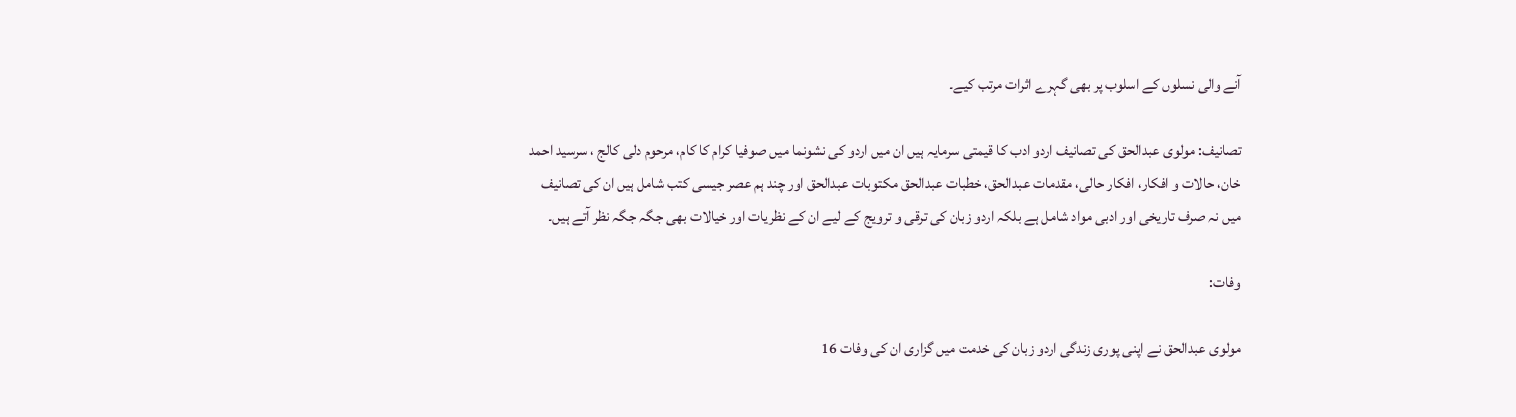آنے والی نسلوں کے اسلوب پر بھی گہرے اثرات مرتب کیے۔

تصانیف: مولوی عبدالحق کی تصانیف اردو ادب کا قیمتی سرمایہ ہیں ان میں اردو کی نشونما میں صوفیا کرام کا کام، مرحوم دلی کالج ، سرسید احمد خان، حالات و افکار، افکار حالی، مقدمات عبدالحق، خطبات عبدالحق مکتوبات عبدالحق اور چند ہم عصر جیسی کتب شامل ہیں ان کی تصانیف میں نہ صرف تاریخی اور ادبی مواد شامل ہے بلکہ اردو زبان کی ترقی و ترویج کے لیے ان کے نظریات اور خیالات بھی جگہ جگہ نظر آتے ہیں۔

وفات:

مولوی عبدالحق نے اپنی پوری زندگی اردو زبان کی خدمت میں گزاری ان کی وفات 16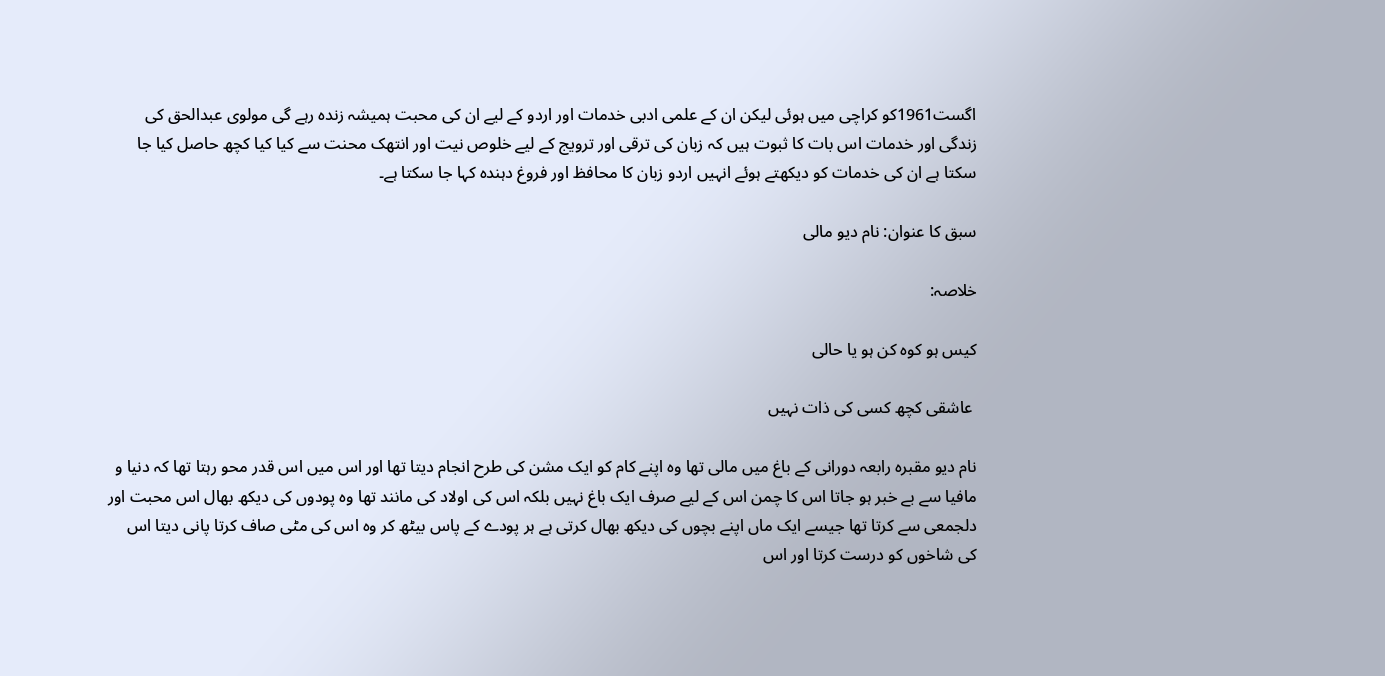اگست1961کو کراچی میں ہوئی لیکن ان کے علمی ادبی خدمات اور اردو کے لیے ان کی محبت ہمیشہ زندہ رہے گی مولوی عبدالحق کی زندگی اور خدمات اس بات کا ثبوت ہیں کہ زبان کی ترقی اور ترویج کے لیے خلوص نیت اور انتھک محنت سے کیا کیا کچھ حاصل کیا جا سکتا ہے ان کی خدمات کو دیکھتے ہوئے انہیں اردو زبان کا محافظ اور فروغ دہندہ کہا جا سکتا ہے۔

سبق کا عنوان: نام دیو مالی

خلاصہ:

کیس ہو کوہ کن ہو یا حالی

 عاشقی کچھ کسی کی ذات نہیں

نام دیو مقبرہ رابعہ دورانی کے باغ میں مالی تھا وہ اپنے کام کو ایک مشن کی طرح انجام دیتا تھا اور اس میں اس قدر محو رہتا تھا کہ دنیا و مافیا سے بے خبر ہو جاتا اس کا چمن اس کے لیے صرف ایک باغ نہیں بلکہ اس کی اولاد کی مانند تھا وہ پودوں کی دیکھ بھال اس محبت اور دلجمعی سے کرتا تھا جیسے ایک ماں اپنے بچوں کی دیکھ بھال کرتی ہے ہر پودے کے پاس بیٹھ کر وہ اس کی مٹی صاف کرتا پانی دیتا اس کی شاخوں کو درست کرتا اور اس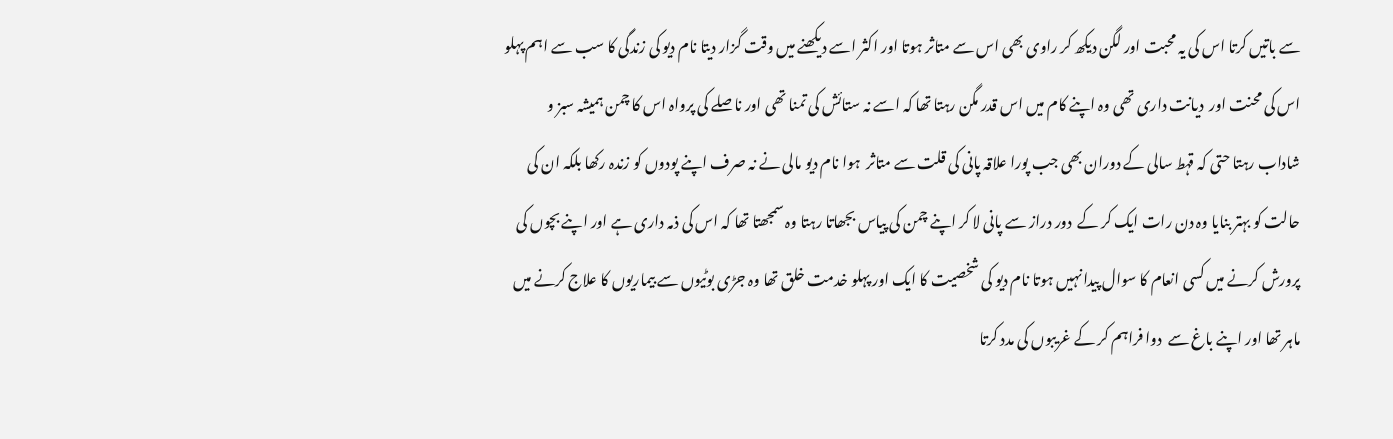سے باتیں کرتا اس کی یہ محبت اور لگن دیکھ کر راوی بھی اس سے متاثر ہوتا اور اکثر اسے دیکھنے میں وقت گزار دیتا نام دیو کی زندگی کا سب سے اہم پہلو اس کی محنت اور  دیانت داری تھی وہ اپنے کام میں اس قدر مگن رہتا تھا کہ اسے نہ ستائش کی تمنا تھی اور نا صلے کی پرواہ اس کا چمن ہمیشہ سبز و شاداب رہتا حتی کہ قہط سالی کے دوران بھی جب پورا علاقہ پانی کی قلت سے متاثر  ہوا نام دیو مالی نے نہ صرف اپنے پودوں کو زندہ رکھا بلکہ ان کی حالت کو بہتر بنایا وہ دن رات ایک کر کے  دور دراز سے پانی لا کر اپنے چمن کی پیاس بجھاتا رہتا وہ سمجھتا تھا کہ اس کی ذمہ داری ہے اور اپنے بچوں کی پرورش کرنے میں کسی انعام کا سوال پیدا نہیں ہوتا نام دیو کی شخصیت کا ایک اور پہلو خدمت خلق تھا وہ جڑی بوٹیوں سے بیماریوں کا علاج کرنے میں ماہر تھا اور اپنے باغ سے  دوا فراہم کر کے غریبوں کی مدد کرتا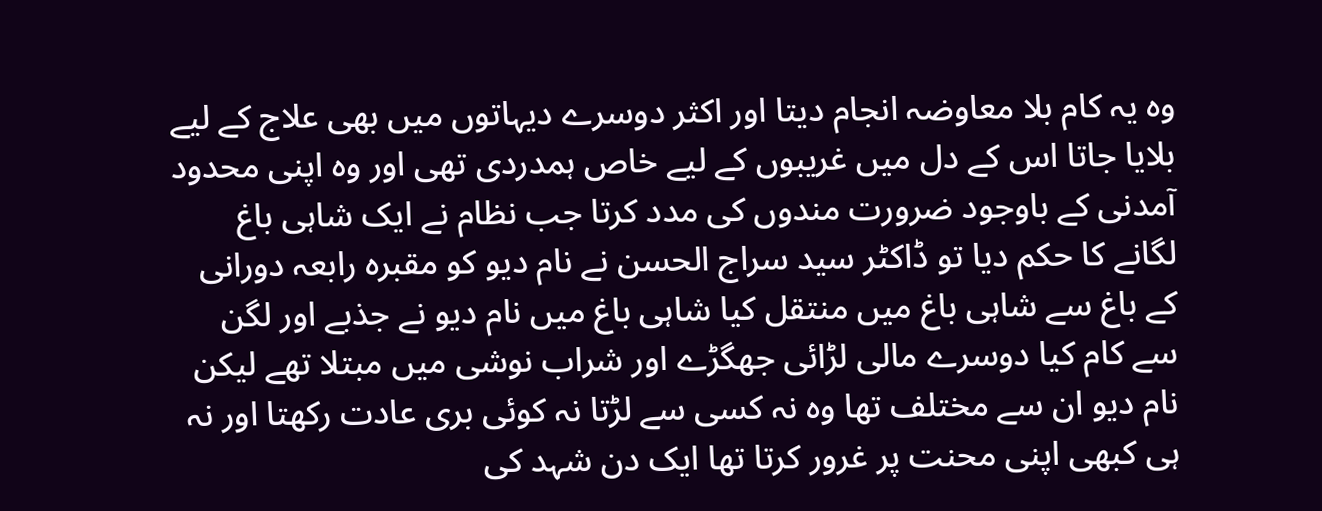وہ یہ کام بلا معاوضہ انجام دیتا اور اکثر دوسرے دیہاتوں میں بھی علاج کے لیے بلایا جاتا اس کے دل میں غریبوں کے لیے خاص ہمدردی تھی اور وہ اپنی محدود آمدنی کے باوجود ضرورت مندوں کی مدد کرتا جب نظام نے ایک شاہی باغ لگانے کا حکم دیا تو ڈاکٹر سید سراج الحسن نے نام دیو کو مقبرہ رابعہ دورانی کے باغ سے شاہی باغ میں منتقل کیا شاہی باغ میں نام دیو نے جذبے اور لگن سے کام کیا دوسرے مالی لڑائی جھگڑے اور شراب نوشی میں مبتلا تھے لیکن نام دیو ان سے مختلف تھا وہ نہ کسی سے لڑتا نہ کوئی بری عادت رکھتا اور نہ ہی کبھی اپنی محنت پر غرور کرتا تھا ایک دن شہد کی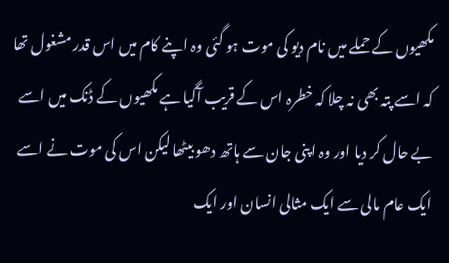مکھیوں کے حملے میں نام دیو کی موت ہو گئی وہ اپنے کام میں اس قدر مشغول تھا کہ اسے پتہ بھی نہ چلا کہ خطرہ اس کے قریب آگیا ہے مکھیوں کے ڈنک میں اسے بے حال کر دیا اور وہ اپنی جان سے ہاتھ دھو بیٹھا لیکن اس کی موت نے اسے ایک عام مالی سے ایک مثالی انسان اور ایک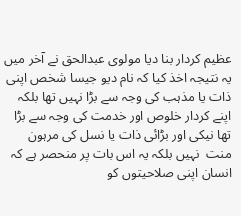عظیم کردار بنا دیا مولوی عبدالحق نے آخر میں یہ نتیجہ اخذ کیا کہ نام دیو جیسا شخص اپنی ذات یا مذہب کی وجہ سے بڑا نہیں تھا بلکہ اپنے کردار خلوص اور خدمت کی وجہ سے بڑا تھا نیکی اور بڑائی ذات یا نسل کی مرہون منت  نہیں بلکہ یہ اس بات پر منحصر ہے کہ انسان اپنی صلاحیتوں کو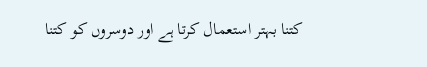کتنا بہتر استعمال کرتا ہے اور دوسروں کو کتنا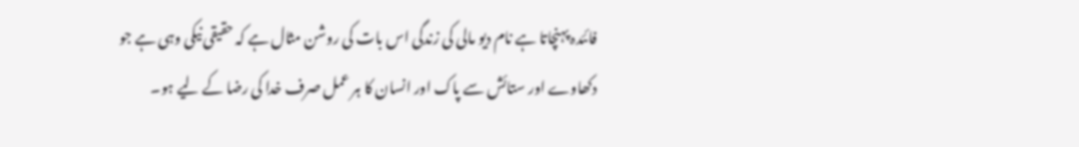فائئدہ پہنچاتا ہے نام دیو مالی کی زندگی اس بات کی روشن مثال ہے کہ حقیقی نیکی وہی ہے جو دکھاوے اور ستائش سے پاک اور انسان کا ہر عمل صرف خدا کی رضا کے لیے ہو۔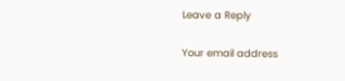Leave a Reply

Your email address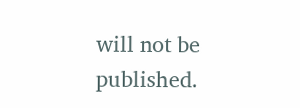will not be published.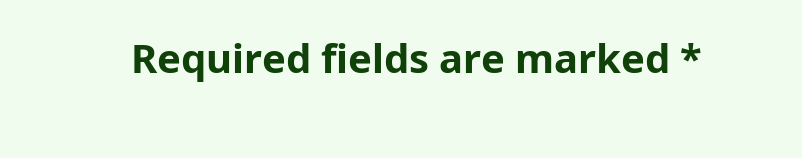Required fields are marked *